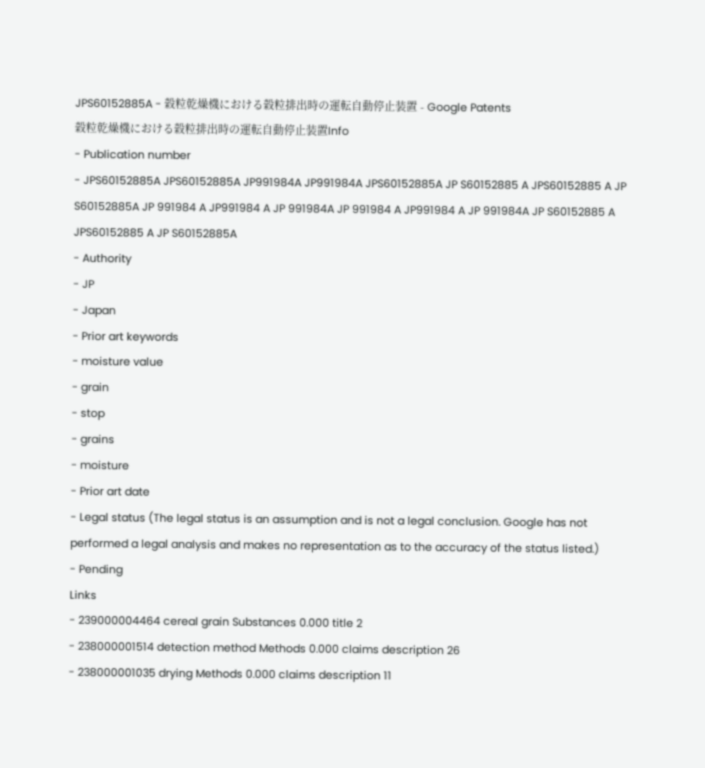JPS60152885A - 穀粒乾燥機における穀粒排出時の運転自動停止装置 - Google Patents
穀粒乾燥機における穀粒排出時の運転自動停止装置Info
- Publication number
- JPS60152885A JPS60152885A JP991984A JP991984A JPS60152885A JP S60152885 A JPS60152885 A JP S60152885A JP 991984 A JP991984 A JP 991984A JP 991984 A JP991984 A JP 991984A JP S60152885 A JPS60152885 A JP S60152885A
- Authority
- JP
- Japan
- Prior art keywords
- moisture value
- grain
- stop
- grains
- moisture
- Prior art date
- Legal status (The legal status is an assumption and is not a legal conclusion. Google has not performed a legal analysis and makes no representation as to the accuracy of the status listed.)
- Pending
Links
- 239000004464 cereal grain Substances 0.000 title 2
- 238000001514 detection method Methods 0.000 claims description 26
- 238000001035 drying Methods 0.000 claims description 11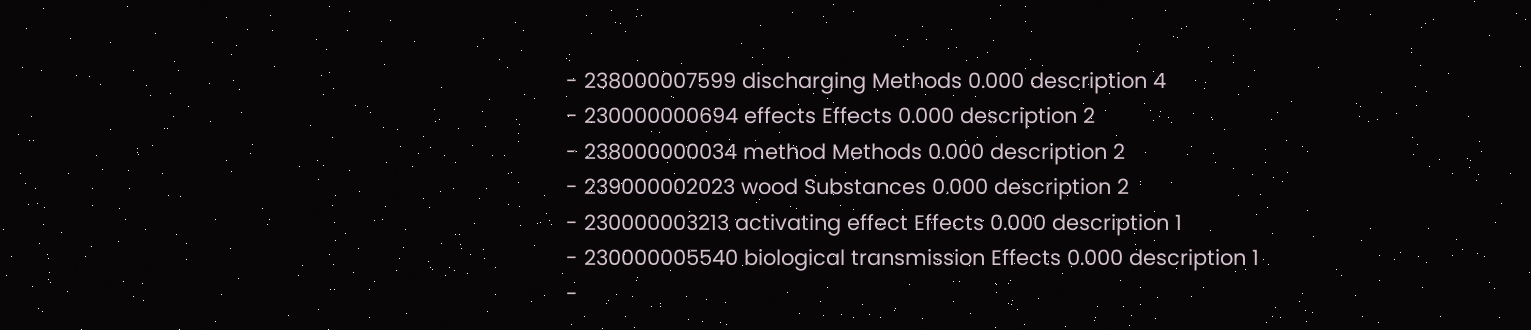- 238000007599 discharging Methods 0.000 description 4
- 230000000694 effects Effects 0.000 description 2
- 238000000034 method Methods 0.000 description 2
- 239000002023 wood Substances 0.000 description 2
- 230000003213 activating effect Effects 0.000 description 1
- 230000005540 biological transmission Effects 0.000 description 1
-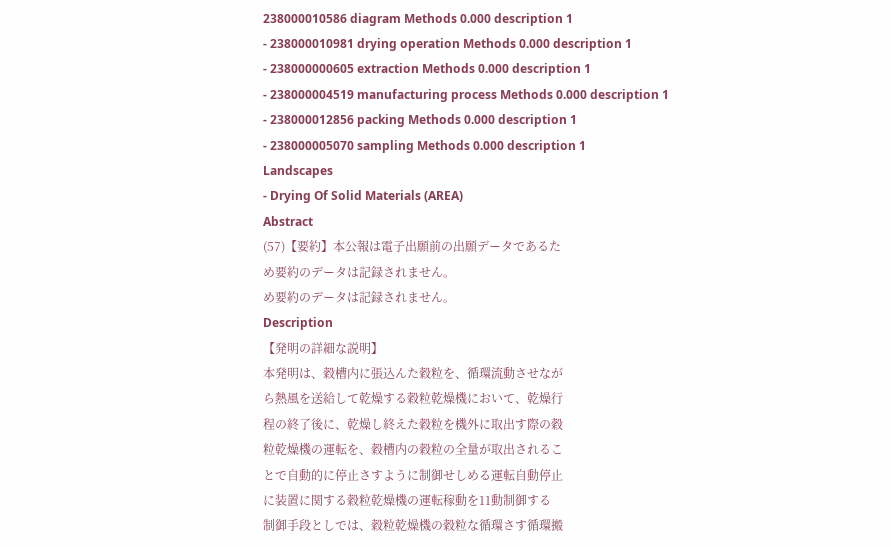238000010586 diagram Methods 0.000 description 1
- 238000010981 drying operation Methods 0.000 description 1
- 238000000605 extraction Methods 0.000 description 1
- 238000004519 manufacturing process Methods 0.000 description 1
- 238000012856 packing Methods 0.000 description 1
- 238000005070 sampling Methods 0.000 description 1
Landscapes
- Drying Of Solid Materials (AREA)
Abstract
(57)【要約】本公報は電子出願前の出願データであるた
め要約のデータは記録されません。
め要約のデータは記録されません。
Description
【発明の詳細な説明】
本発明は、穀槽内に張込んた穀粒を、循環流動させなが
ら熱風を送給して乾燥する穀粒乾燥機において、乾燥行
程の終了後に、乾燥し終えた穀粒を機外に取出す際の穀
粒乾燥機の運転を、穀槽内の穀粒の全量が取出されるこ
とで自動的に停止さすように制御せしめる運転自動停止
に装置に関する穀粒乾燥機の運転稼動を11動制御する
制御手段としでは、穀粒乾燥機の穀粒な循環さす循環搬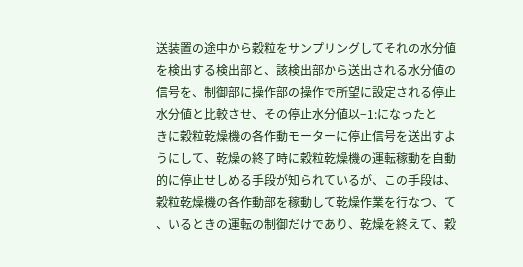送装置の途中から穀粒をサンプリングしてそれの水分値
を検出する検出部と、該検出部から送出される水分値の
信号を、制御部に操作部の操作で所望に設定される停止
水分値と比較させ、その停止水分値以−1:になったと
きに穀粒乾燥機の各作動モーターに停止信号を送出すよ
うにして、乾燥の終了時に穀粒乾燥機の運転稼動を自動
的に停止せしめる手段が知られているが、この手段は、
穀粒乾燥機の各作動部を稼動して乾燥作業を行なつ、て
、いるときの運転の制御だけであり、乾燥を終えて、穀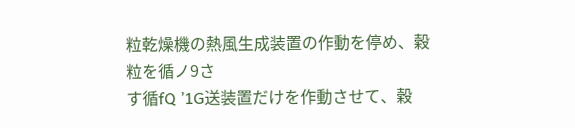粒乾燥機の熱風生成装置の作動を停め、穀粒を循ノ9さ
す循fQ ’1G送装置だけを作動させて、穀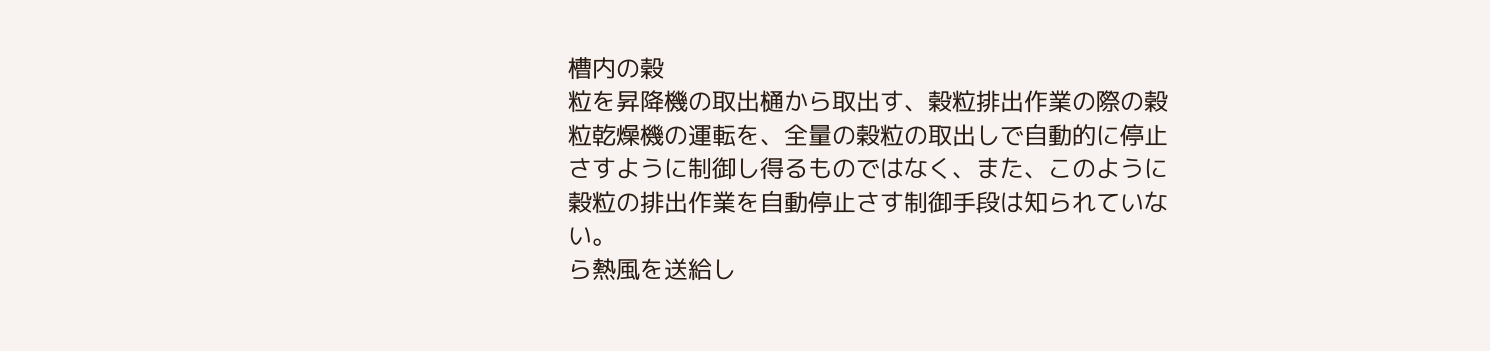槽内の穀
粒を昇降機の取出樋から取出す、穀粒排出作業の際の穀
粒乾燥機の運転を、全量の穀粒の取出しで自動的に停止
さすように制御し得るものではなく、また、このように
穀粒の排出作業を自動停止さす制御手段は知られていな
い。
ら熱風を送給し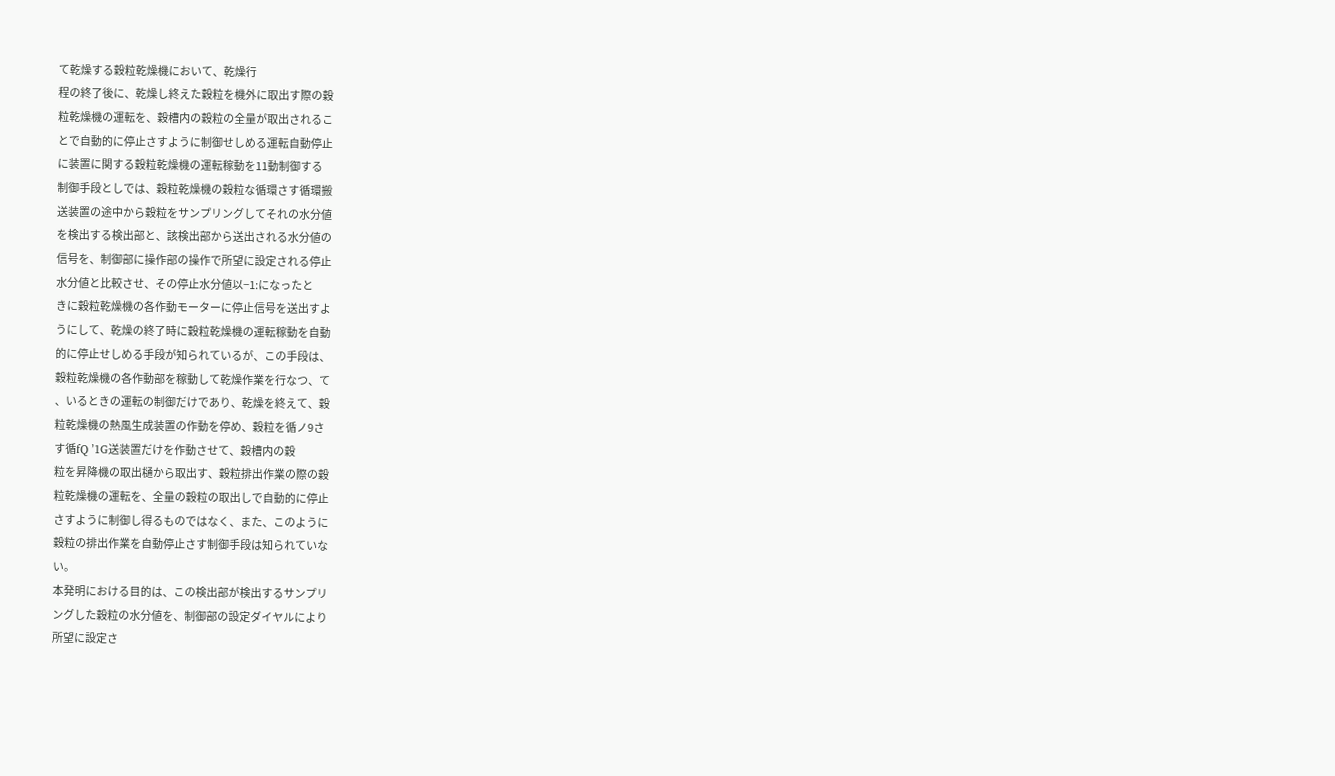て乾燥する穀粒乾燥機において、乾燥行
程の終了後に、乾燥し終えた穀粒を機外に取出す際の穀
粒乾燥機の運転を、穀槽内の穀粒の全量が取出されるこ
とで自動的に停止さすように制御せしめる運転自動停止
に装置に関する穀粒乾燥機の運転稼動を11動制御する
制御手段としでは、穀粒乾燥機の穀粒な循環さす循環搬
送装置の途中から穀粒をサンプリングしてそれの水分値
を検出する検出部と、該検出部から送出される水分値の
信号を、制御部に操作部の操作で所望に設定される停止
水分値と比較させ、その停止水分値以−1:になったと
きに穀粒乾燥機の各作動モーターに停止信号を送出すよ
うにして、乾燥の終了時に穀粒乾燥機の運転稼動を自動
的に停止せしめる手段が知られているが、この手段は、
穀粒乾燥機の各作動部を稼動して乾燥作業を行なつ、て
、いるときの運転の制御だけであり、乾燥を終えて、穀
粒乾燥機の熱風生成装置の作動を停め、穀粒を循ノ9さ
す循fQ ’1G送装置だけを作動させて、穀槽内の穀
粒を昇降機の取出樋から取出す、穀粒排出作業の際の穀
粒乾燥機の運転を、全量の穀粒の取出しで自動的に停止
さすように制御し得るものではなく、また、このように
穀粒の排出作業を自動停止さす制御手段は知られていな
い。
本発明における目的は、この検出部が検出するサンプリ
ングした穀粒の水分値を、制御部の設定ダイヤルにより
所望に設定さ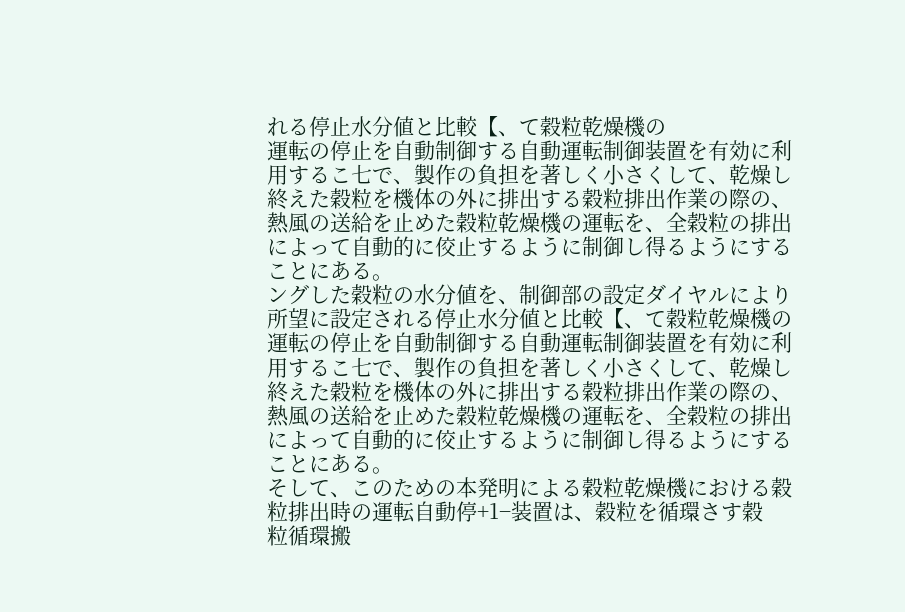れる停止水分値と比較【、て穀粒乾燥機の
運転の停止を自動制御する自動運転制御装置を有効に利
用するこ七で、製作の負担を著しく小さくして、乾燥し
終えた穀粒を機体の外に排出する穀粒排出作業の際の、
熱風の送給を止めた穀粒乾燥機の運転を、全穀粒の排出
によって自動的に佼止するように制御し得るようにする
ことにある。
ングした穀粒の水分値を、制御部の設定ダイヤルにより
所望に設定される停止水分値と比較【、て穀粒乾燥機の
運転の停止を自動制御する自動運転制御装置を有効に利
用するこ七で、製作の負担を著しく小さくして、乾燥し
終えた穀粒を機体の外に排出する穀粒排出作業の際の、
熱風の送給を止めた穀粒乾燥機の運転を、全穀粒の排出
によって自動的に佼止するように制御し得るようにする
ことにある。
そして、このための本発明による穀粒乾燥機における穀
粒排出時の運転自動停+1−装置は、穀粒を循環さす穀
粒循環搬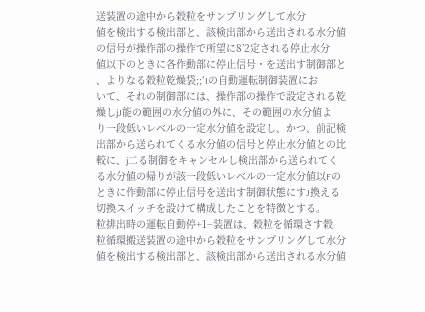送装置の途中から穀粒をサンプリングして水分
値を検出する検出部と、該検出部から送出される水分値
の信号が操作部の操作で所望に8’2定される停止水分
値以下のときに各作動部に停止信号・を送出す制御部と
、よりなる穀粒乾燥袋;;′Iの自動運転制御装置にお
いて、それの制御部には、操作部の操作で設定される乾
燥しjJ能の範囲の水分値の外に、その範囲の水分値よ
り一段低いレベルの一定水分値を設定し、かつ、前記検
出部から送られてくる水分値の信号と停止水分値との比
較に、j二る制御をキャンセルし検出部から送られてく
る水分値の帰りが該一段低いレベルの一定水分値以Fの
ときに作動部に停止信号を送出す制御状態にすJ換える
切換スイッチを設けて構成したことを特徴とする。
粒排出時の運転自動停+1−装置は、穀粒を循環さす穀
粒循環搬送装置の途中から穀粒をサンプリングして水分
値を検出する検出部と、該検出部から送出される水分値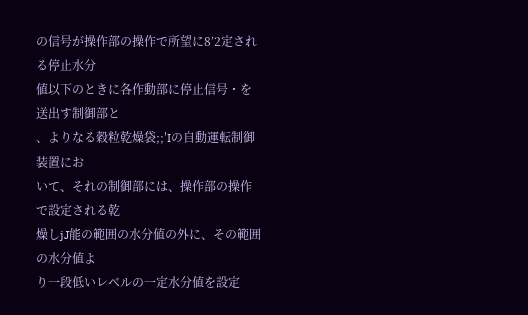の信号が操作部の操作で所望に8’2定される停止水分
値以下のときに各作動部に停止信号・を送出す制御部と
、よりなる穀粒乾燥袋;;′Iの自動運転制御装置にお
いて、それの制御部には、操作部の操作で設定される乾
燥しjJ能の範囲の水分値の外に、その範囲の水分値よ
り一段低いレベルの一定水分値を設定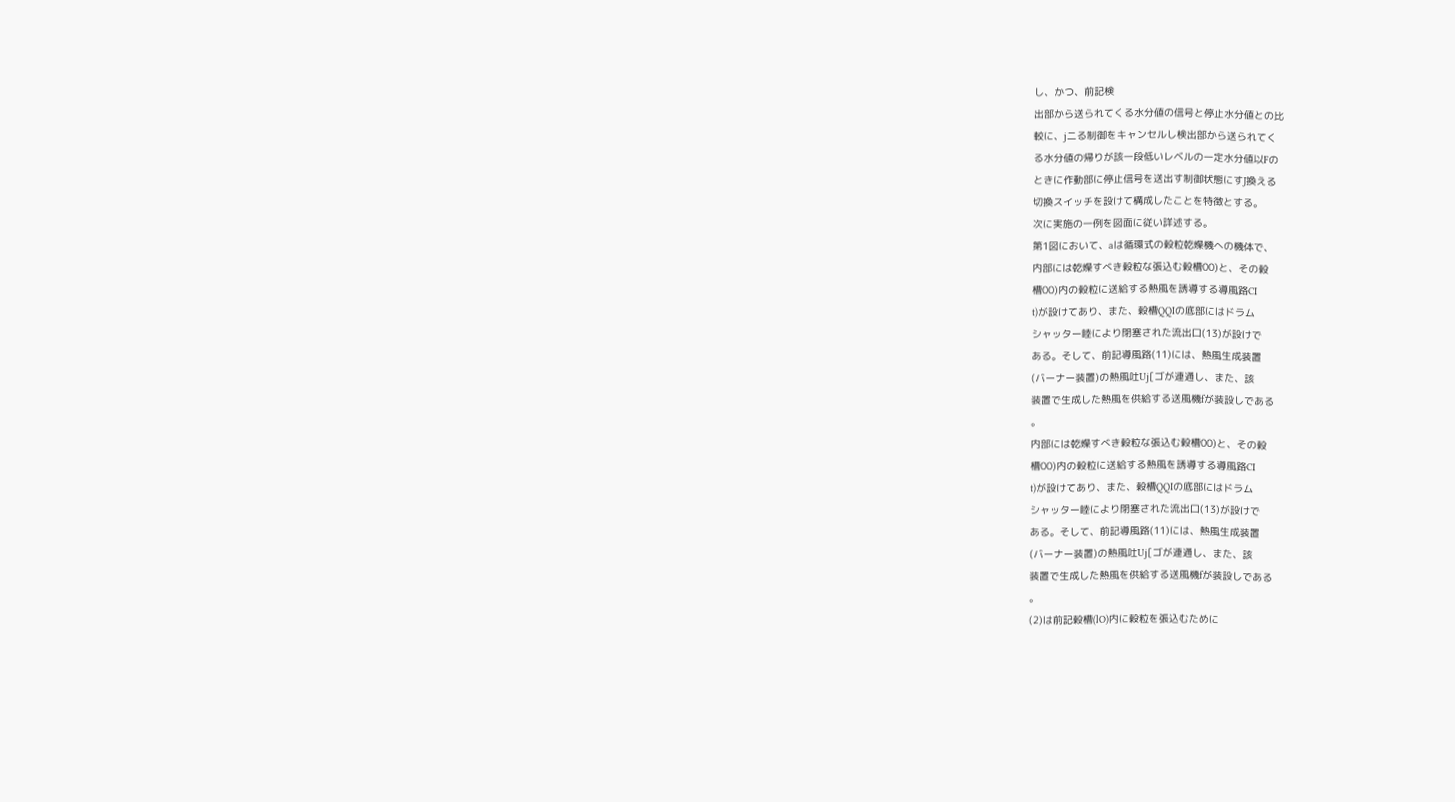し、かつ、前記検
出部から送られてくる水分値の信号と停止水分値との比
較に、j二る制御をキャンセルし検出部から送られてく
る水分値の帰りが該一段低いレベルの一定水分値以Fの
ときに作動部に停止信号を送出す制御状態にすJ換える
切換スイッチを設けて構成したことを特徴とする。
次に実施の一例を図面に従い詳述する。
第1図において、aは循環式の穀粒乾燥機への機体で、
内部には乾燥すべき穀粒な張込む穀槽00)と、その穀
槽00)内の穀粒に送給する熱風を誘導する導風路CI
t)が設けてあり、また、穀槽QQIの底部にはドラム
シャッター睦により閉塞された流出口(13)が設けで
ある。そして、前記導風路(11)には、熱風生成装置
(バーナー装置)の熱風吐Uj[ゴが連通し、また、該
装置で生成した熱風を供給する送風機fが装設しである
。
内部には乾燥すべき穀粒な張込む穀槽00)と、その穀
槽00)内の穀粒に送給する熱風を誘導する導風路CI
t)が設けてあり、また、穀槽QQIの底部にはドラム
シャッター睦により閉塞された流出口(13)が設けで
ある。そして、前記導風路(11)には、熱風生成装置
(バーナー装置)の熱風吐Uj[ゴが連通し、また、該
装置で生成した熱風を供給する送風機fが装設しである
。
(2)は前記穀槽(lO)内に穀粒を張込むために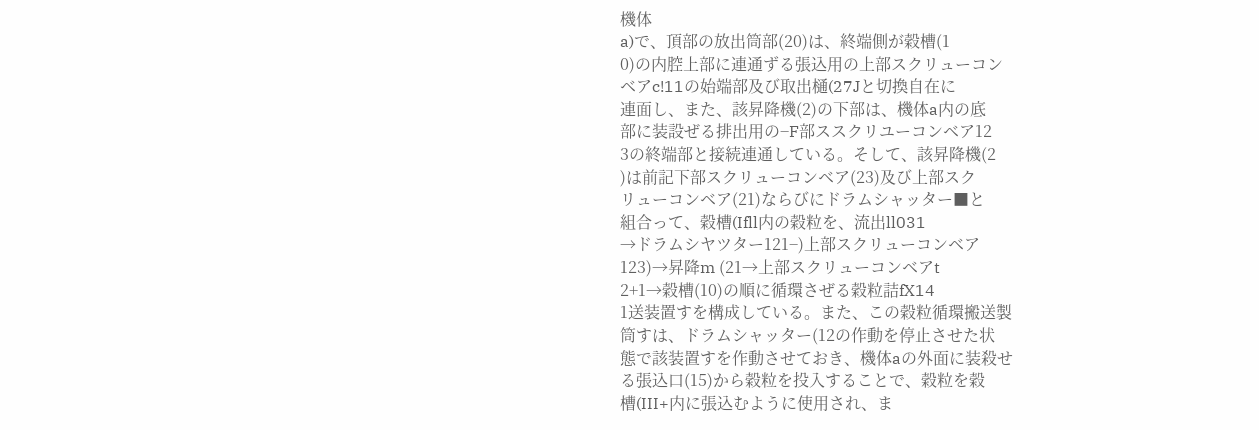機体
a)で、頂部の放出筒部(20)は、終端側が穀槽(1
0)の内腔上部に連通ずる張込用の上部スクリューコン
ベアc!11の始端部及び取出樋(27Jと切換自在に
連面し、また、該昇降機(2)の下部は、機体a内の底
部に装設ぜる排出用の−F部ススクリユーコンベア12
3の終端部と接続連通している。そして、該昇降機(2
)は前記下部スクリューコンベア(23)及び上部スク
リューコンベア(21)ならびにドラムシャッター■と
組合って、穀槽(Ifll内の穀粒を、流出ll031
→ドラムシヤツター121−)上部スクリューコンベア
123)→昇降m (21→上部スクリューコンベアt
2+1→穀槽(10)の順に循環さぜる穀粒詰fX14
1送装置すを構成している。また、この穀粒循環搬送製
筒すは、ドラムシャッター(12の作動を停止させた状
態で該装置すを作動させておき、機体aの外面に装殺せ
る張込口(15)から穀粒を投入することで、穀粒を穀
槽(III+内に張込むように使用され、ま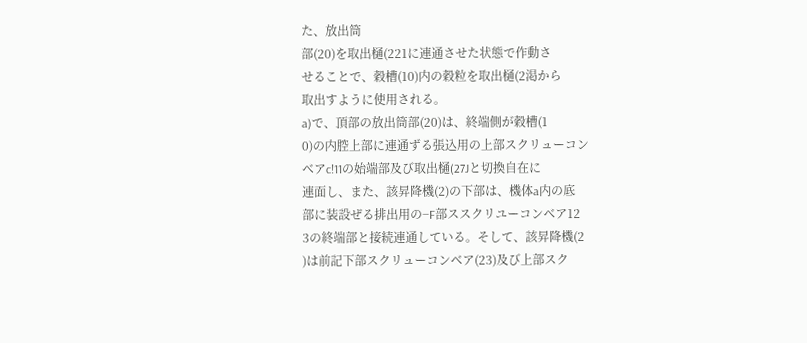た、放出筒
部(20)を取出樋(221に連通させた状態で作動さ
せることで、穀槽(10)内の穀粒を取出樋(2渇から
取出すように使用される。
a)で、頂部の放出筒部(20)は、終端側が穀槽(1
0)の内腔上部に連通ずる張込用の上部スクリューコン
ベアc!11の始端部及び取出樋(27Jと切換自在に
連面し、また、該昇降機(2)の下部は、機体a内の底
部に装設ぜる排出用の−F部ススクリユーコンベア12
3の終端部と接続連通している。そして、該昇降機(2
)は前記下部スクリューコンベア(23)及び上部スク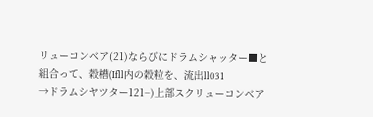リューコンベア(21)ならびにドラムシャッター■と
組合って、穀槽(Ifll内の穀粒を、流出ll031
→ドラムシヤツター121−)上部スクリューコンベア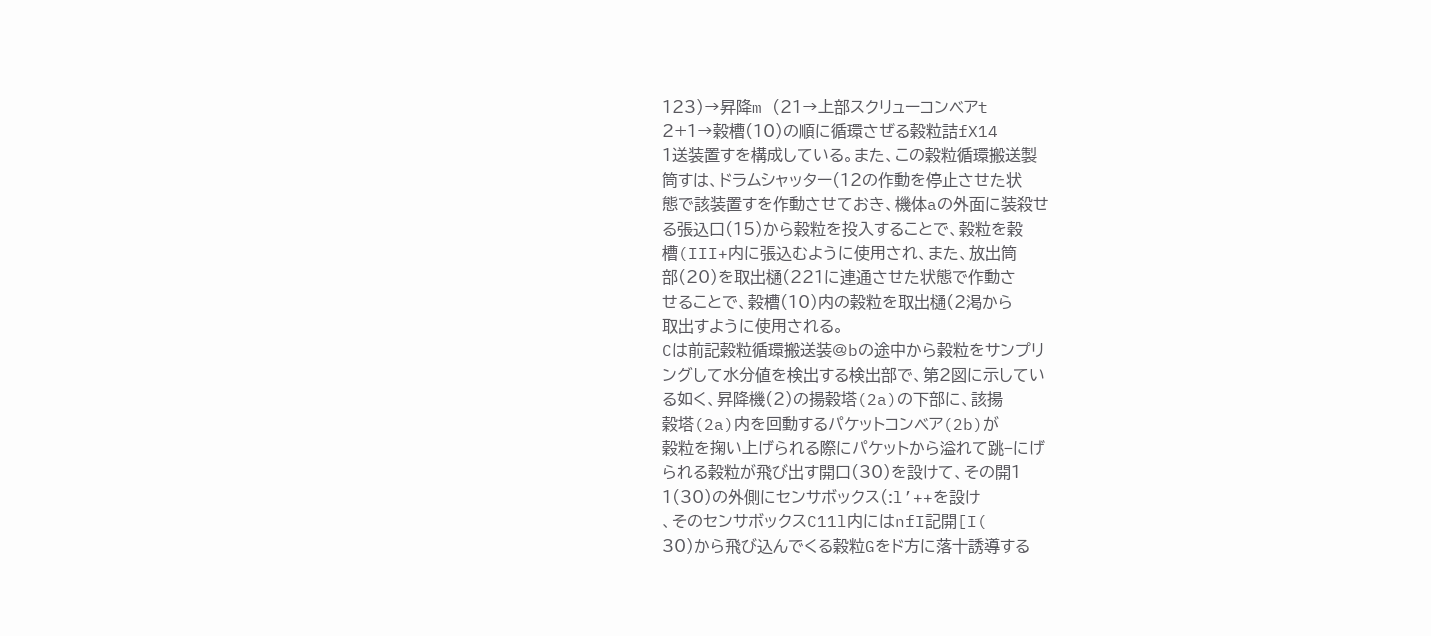123)→昇降m (21→上部スクリューコンベアt
2+1→穀槽(10)の順に循環さぜる穀粒詰fX14
1送装置すを構成している。また、この穀粒循環搬送製
筒すは、ドラムシャッター(12の作動を停止させた状
態で該装置すを作動させておき、機体aの外面に装殺せ
る張込口(15)から穀粒を投入することで、穀粒を穀
槽(III+内に張込むように使用され、また、放出筒
部(20)を取出樋(221に連通させた状態で作動さ
せることで、穀槽(10)内の穀粒を取出樋(2渇から
取出すように使用される。
Cは前記穀粒循環搬送装@bの途中から穀粒をサンプリ
ングして水分値を検出する検出部で、第2図に示してい
る如く、昇降機(2)の揚穀塔(2a)の下部に、該揚
穀塔(2a)内を回動するパケットコンベア(2b)が
穀粒を掬い上げられる際にパケットから溢れて跳−にげ
られる穀粒が飛び出す開口(30)を設けて、その開1
1(30)の外側にセンサボックス(:l’++を設け
、そのセンサボックスC11l内にはnfI記開[I(
30)から飛び込んでくる穀粒Gをド方に落十誘導する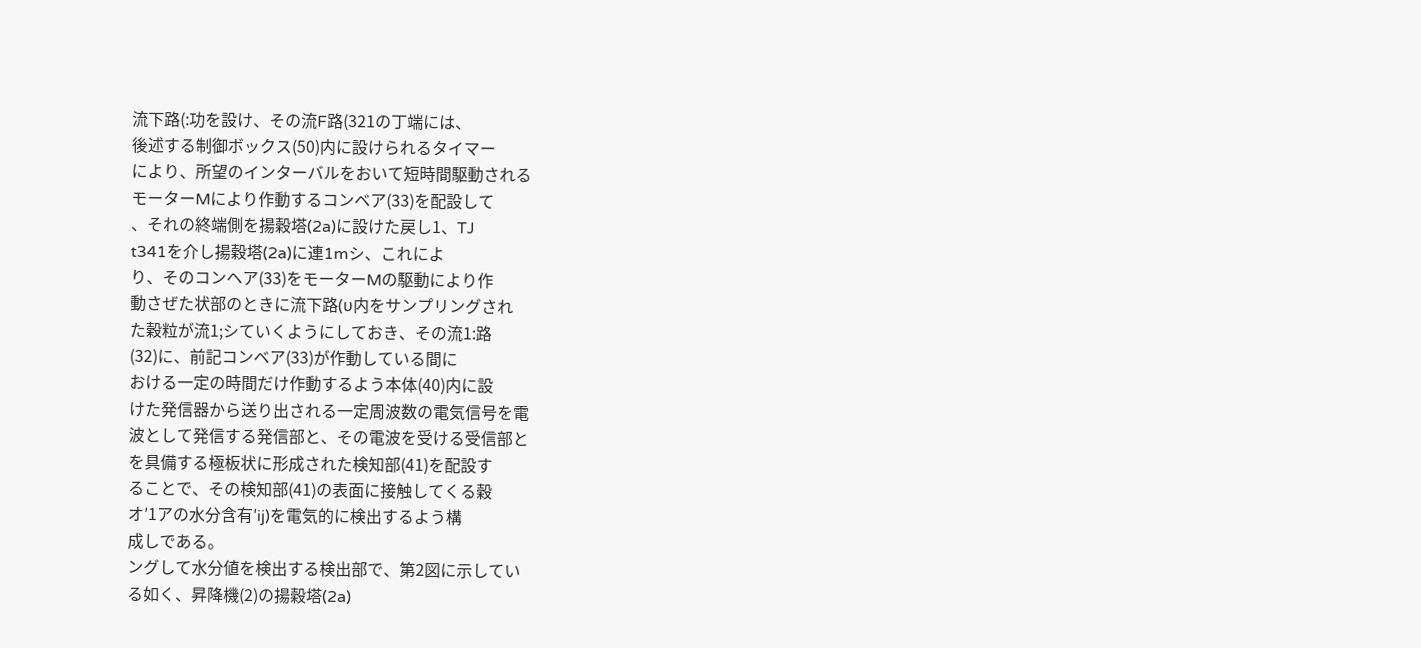流下路(:功を設け、その流F路(321の丁端には、
後述する制御ボックス(50)内に設けられるタイマー
により、所望のインターバルをおいて短時間駆動される
モーターMにより作動するコンベア(33)を配設して
、それの終端側を揚穀塔(2a)に設けた戻し1、TJ
t341を介し揚穀塔(2a)に連1mシ、これによ
り、そのコンヘア(33)をモーターMの駆動により作
動さぜた状部のときに流下路(υ内をサンプリングされ
た穀粒が流1;シていくようにしておき、その流1:路
(32)に、前記コンベア(33)が作動している間に
おける一定の時間だけ作動するよう本体(40)内に設
けた発信器から送り出される一定周波数の電気信号を電
波として発信する発信部と、その電波を受ける受信部と
を具備する極板状に形成された検知部(41)を配設す
ることで、その検知部(41)の表面に接触してくる穀
オ′1アの水分含有′ij)を電気的に検出するよう構
成しである。
ングして水分値を検出する検出部で、第2図に示してい
る如く、昇降機(2)の揚穀塔(2a)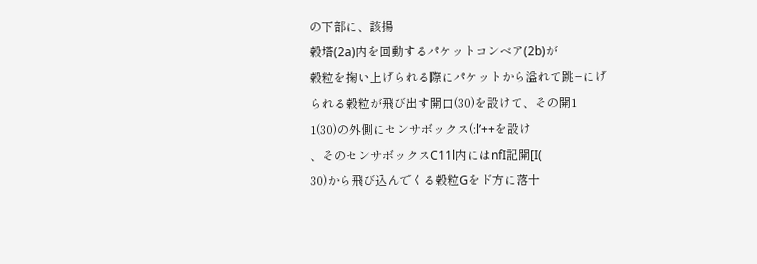の下部に、該揚
穀塔(2a)内を回動するパケットコンベア(2b)が
穀粒を掬い上げられる際にパケットから溢れて跳−にげ
られる穀粒が飛び出す開口(30)を設けて、その開1
1(30)の外側にセンサボックス(:l’++を設け
、そのセンサボックスC11l内にはnfI記開[I(
30)から飛び込んでくる穀粒Gをド方に落十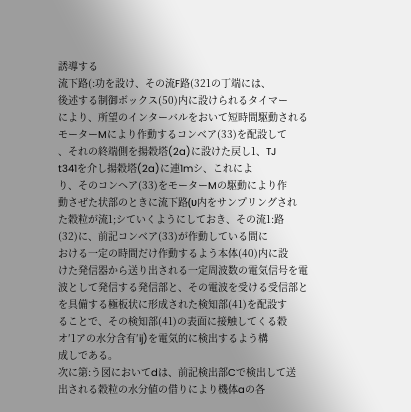誘導する
流下路(:功を設け、その流F路(321の丁端には、
後述する制御ボックス(50)内に設けられるタイマー
により、所望のインターバルをおいて短時間駆動される
モーターMにより作動するコンベア(33)を配設して
、それの終端側を揚穀塔(2a)に設けた戻し1、TJ
t341を介し揚穀塔(2a)に連1mシ、これによ
り、そのコンヘア(33)をモーターMの駆動により作
動さぜた状部のときに流下路(υ内をサンプリングされ
た穀粒が流1;シていくようにしておき、その流1:路
(32)に、前記コンベア(33)が作動している間に
おける一定の時間だけ作動するよう本体(40)内に設
けた発信器から送り出される一定周波数の電気信号を電
波として発信する発信部と、その電波を受ける受信部と
を具備する極板状に形成された検知部(41)を配設す
ることで、その検知部(41)の表面に接触してくる穀
オ′1アの水分含有′ij)を電気的に検出するよう構
成しである。
次に第:う図においてdは、前記検出部Cで検出して送
出される穀粒の水分値の借りにより機体aの各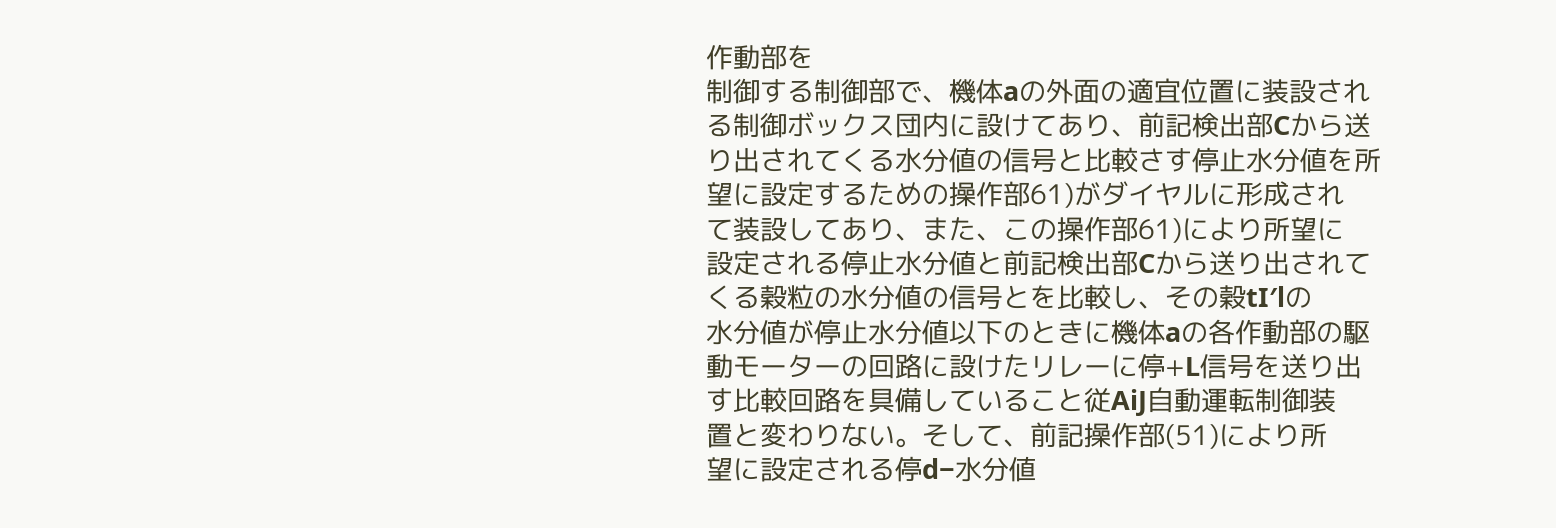作動部を
制御する制御部で、機体aの外面の適宜位置に装設され
る制御ボックス団内に設けてあり、前記検出部Cから送
り出されてくる水分値の信号と比較さす停止水分値を所
望に設定するための操作部61)がダイヤルに形成され
て装設してあり、また、この操作部61)により所望に
設定される停止水分値と前記検出部Cから送り出されて
くる穀粒の水分値の信号とを比較し、その穀tI′lの
水分値が停止水分値以下のときに機体aの各作動部の駆
動モーターの回路に設けたリレーに停+L信号を送り出
す比較回路を具備していること従AiJ自動運転制御装
置と変わりない。そして、前記操作部(51)により所
望に設定される停d−水分値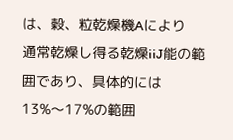は、穀、粒乾燥機Aにより
通常乾燥し得る乾燥iiJ能の範囲であり、具体的には
13%〜17%の範囲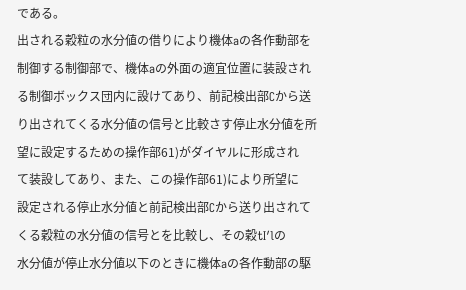である。
出される穀粒の水分値の借りにより機体aの各作動部を
制御する制御部で、機体aの外面の適宜位置に装設され
る制御ボックス団内に設けてあり、前記検出部Cから送
り出されてくる水分値の信号と比較さす停止水分値を所
望に設定するための操作部61)がダイヤルに形成され
て装設してあり、また、この操作部61)により所望に
設定される停止水分値と前記検出部Cから送り出されて
くる穀粒の水分値の信号とを比較し、その穀tI′lの
水分値が停止水分値以下のときに機体aの各作動部の駆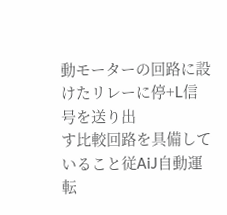動モーターの回路に設けたリレーに停+L信号を送り出
す比較回路を具備していること従AiJ自動運転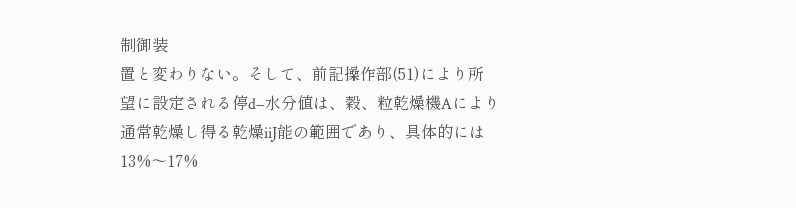制御装
置と変わりない。そして、前記操作部(51)により所
望に設定される停d−水分値は、穀、粒乾燥機Aにより
通常乾燥し得る乾燥iiJ能の範囲であり、具体的には
13%〜17%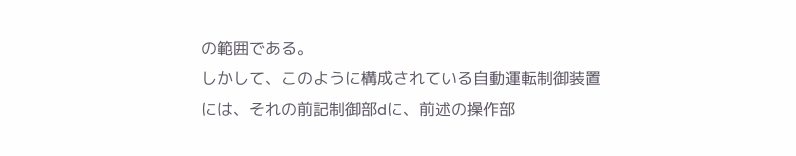の範囲である。
しかして、このように構成されている自動運転制御装置
には、それの前記制御部dに、前述の操作部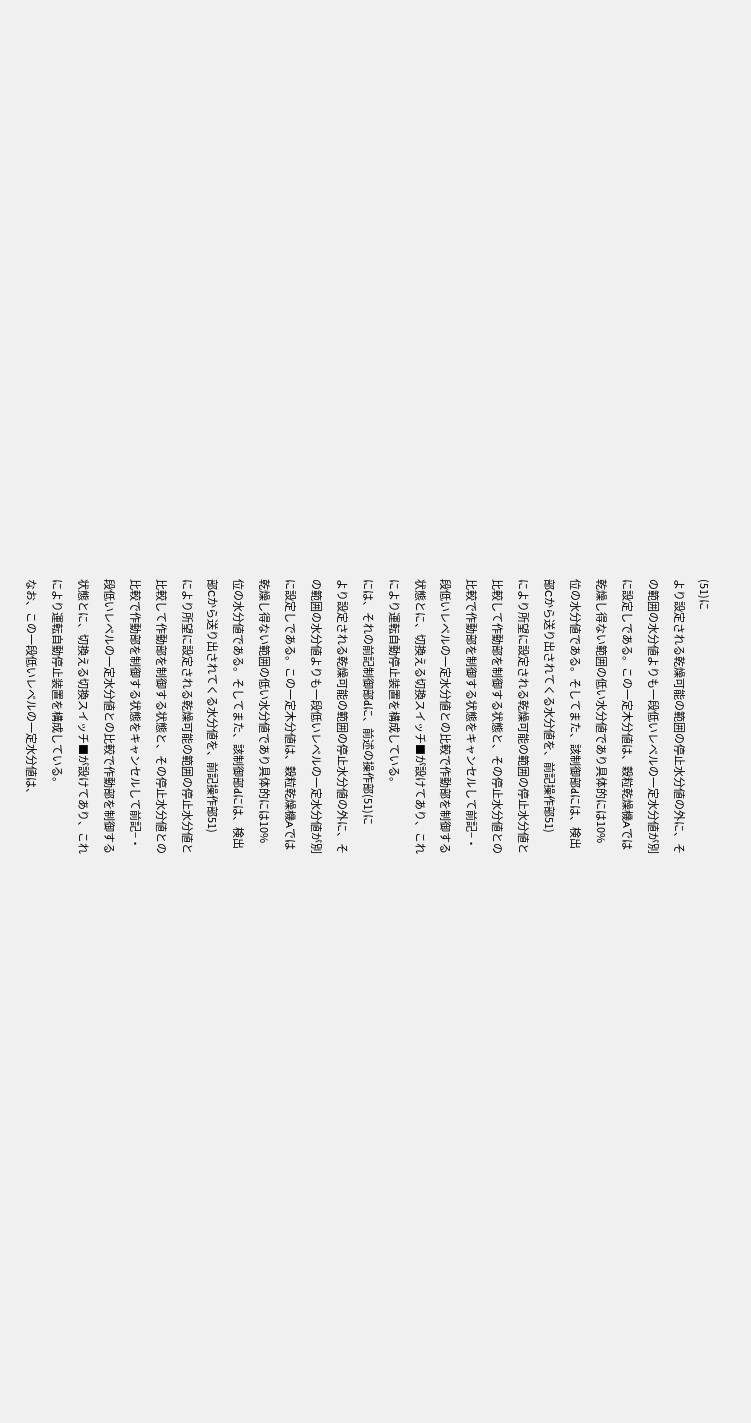(51)に
より設定される乾燥可能の範囲の停止水分値の外に、そ
の範囲の水分値よりも一段低いレベルの一定水分値が別
に設定しである。この一定木分値は、穀粒乾燥機Aでは
乾燥し得ない範囲の低い水分値であり具体的には10%
位の水分値である。そしてまた、該制御部dには、検出
部Cから送り出されてくる水分値を、前記操作部51)
により所望に設定される乾燥可能の範囲の停止水分値と
比較して作動部を制御する状態と、その停止水分値との
比較で作動部を制御する状態をキャンセルして前記−・
段低いレベルの一定水分値との比較で作動部を制御する
状態とに、切換える切換スイッチ■が設けてあり、これ
により運転自動停止装置を構成している。
には、それの前記制御部dに、前述の操作部(51)に
より設定される乾燥可能の範囲の停止水分値の外に、そ
の範囲の水分値よりも一段低いレベルの一定水分値が別
に設定しである。この一定木分値は、穀粒乾燥機Aでは
乾燥し得ない範囲の低い水分値であり具体的には10%
位の水分値である。そしてまた、該制御部dには、検出
部Cから送り出されてくる水分値を、前記操作部51)
により所望に設定される乾燥可能の範囲の停止水分値と
比較して作動部を制御する状態と、その停止水分値との
比較で作動部を制御する状態をキャンセルして前記−・
段低いレベルの一定水分値との比較で作動部を制御する
状態とに、切換える切換スイッチ■が設けてあり、これ
により運転自動停止装置を構成している。
なお、この一段低いレベルの一定水分値は、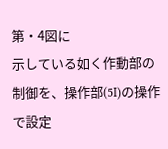第・4図に
示している如く作動部の制御を、操作部(5I)の操作
で設定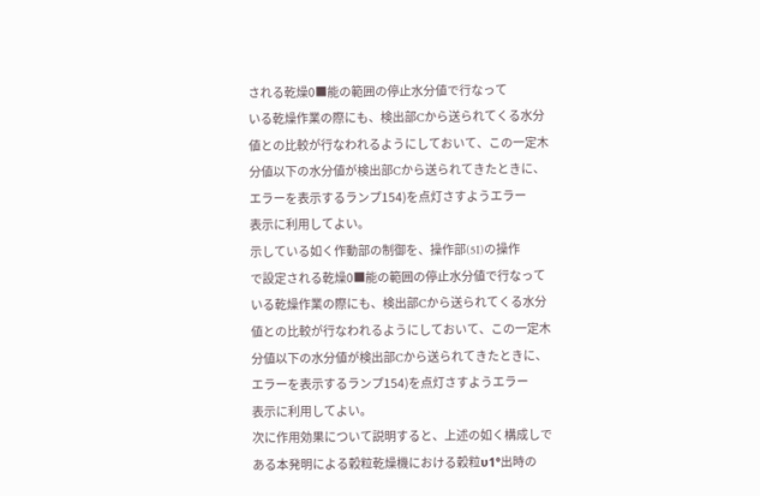される乾燥0■能の範囲の停止水分値で行なって
いる乾燥作業の際にも、検出部Cから送られてくる水分
値との比較が行なわれるようにしておいて、この一定木
分値以下の水分値が検出部Cから送られてきたときに、
エラーを表示するランプ154)を点灯さすようエラー
表示に利用してよい。
示している如く作動部の制御を、操作部(5I)の操作
で設定される乾燥0■能の範囲の停止水分値で行なって
いる乾燥作業の際にも、検出部Cから送られてくる水分
値との比較が行なわれるようにしておいて、この一定木
分値以下の水分値が検出部Cから送られてきたときに、
エラーを表示するランプ154)を点灯さすようエラー
表示に利用してよい。
次に作用効果について説明すると、上述の如く構成しで
ある本発明による穀粒乾燥機における穀粒υ1°出時の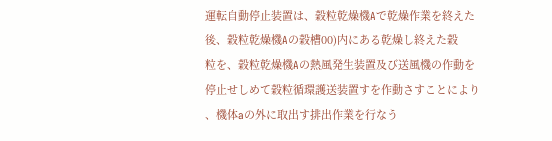運転自動停止装置は、穀粒乾燥機Aで乾燥作業を終えた
後、穀粒乾燥機Aの穀槽00)内にある乾燥し終えた穀
粒を、穀粒乾燥機Aの熱風発生装置及び送風機の作動を
停止せしめて穀粒循環護送装置すを作動さすことにより
、機体aの外に取出す排出作業を行なう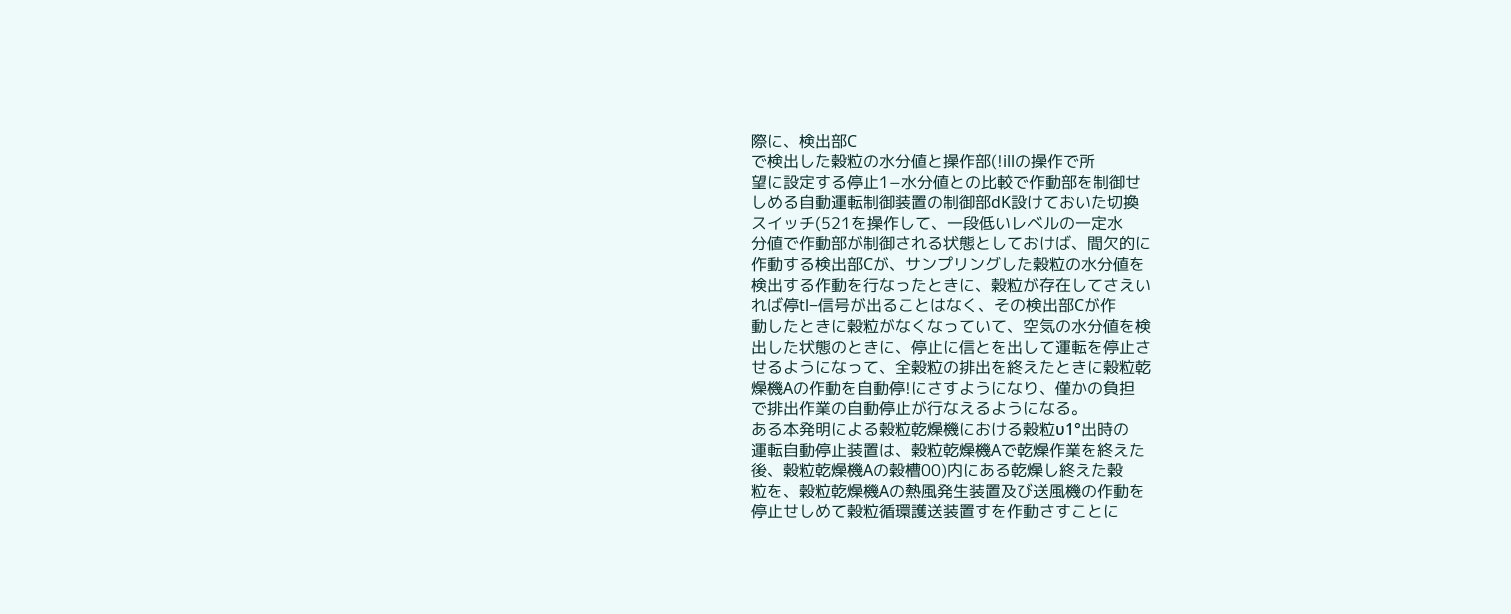際に、検出部C
で検出した穀粒の水分値と操作部(!illの操作で所
望に設定する停止1−水分値との比較で作動部を制御せ
しめる自動運転制御装置の制御部dK設けておいた切換
スイッチ(521を操作して、一段低いレベルの一定水
分値で作動部が制御される状態としておけば、間欠的に
作動する検出部Cが、サンプリングした穀粒の水分値を
検出する作動を行なったときに、穀粒が存在してさえい
れば停tl−信号が出ることはなく、その検出部Cが作
動したときに穀粒がなくなっていて、空気の水分値を検
出した状態のときに、停止に信とを出して運転を停止さ
せるようになって、全穀粒の排出を終えたときに穀粒乾
燥機Aの作動を自動停!にさすようになり、僅かの負担
で排出作業の自動停止が行なえるようになる。
ある本発明による穀粒乾燥機における穀粒υ1°出時の
運転自動停止装置は、穀粒乾燥機Aで乾燥作業を終えた
後、穀粒乾燥機Aの穀槽00)内にある乾燥し終えた穀
粒を、穀粒乾燥機Aの熱風発生装置及び送風機の作動を
停止せしめて穀粒循環護送装置すを作動さすことに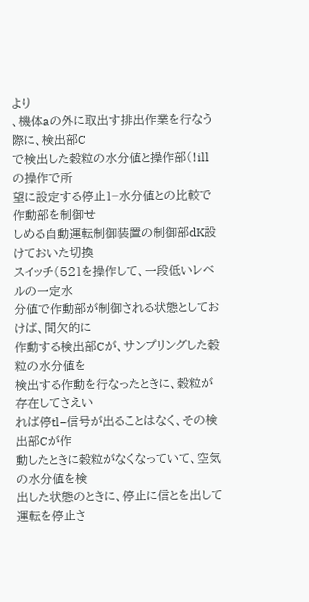より
、機体aの外に取出す排出作業を行なう際に、検出部C
で検出した穀粒の水分値と操作部(!illの操作で所
望に設定する停止1−水分値との比較で作動部を制御せ
しめる自動運転制御装置の制御部dK設けておいた切換
スイッチ(521を操作して、一段低いレベルの一定水
分値で作動部が制御される状態としておけば、間欠的に
作動する検出部Cが、サンプリングした穀粒の水分値を
検出する作動を行なったときに、穀粒が存在してさえい
れば停tl−信号が出ることはなく、その検出部Cが作
動したときに穀粒がなくなっていて、空気の水分値を検
出した状態のときに、停止に信とを出して運転を停止さ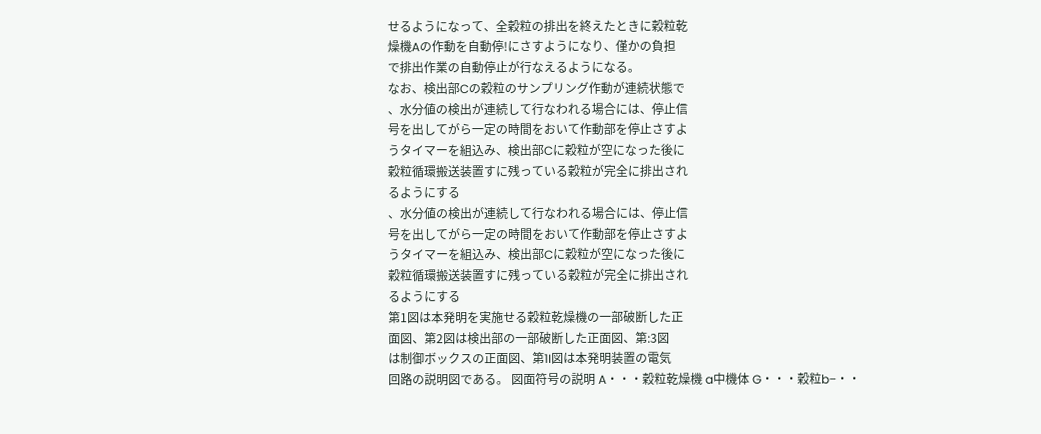せるようになって、全穀粒の排出を終えたときに穀粒乾
燥機Aの作動を自動停!にさすようになり、僅かの負担
で排出作業の自動停止が行なえるようになる。
なお、検出部Cの穀粒のサンプリング作動が連続状態で
、水分値の検出が連続して行なわれる場合には、停止信
号を出してがら一定の時間をおいて作動部を停止さすよ
うタイマーを組込み、検出部Cに穀粒が空になった後に
穀粒循環搬送装置すに残っている穀粒が完全に排出され
るようにする
、水分値の検出が連続して行なわれる場合には、停止信
号を出してがら一定の時間をおいて作動部を停止さすよ
うタイマーを組込み、検出部Cに穀粒が空になった後に
穀粒循環搬送装置すに残っている穀粒が完全に排出され
るようにする
第1図は本発明を実施せる穀粒乾燥機の一部破断した正
面図、第2図は検出部の一部破断した正面図、第:3図
は制御ボックスの正面図、第1I図は本発明装置の電気
回路の説明図である。 図面符号の説明 A・・・穀粒乾燥機 a中機体 G・・・穀粒b−・・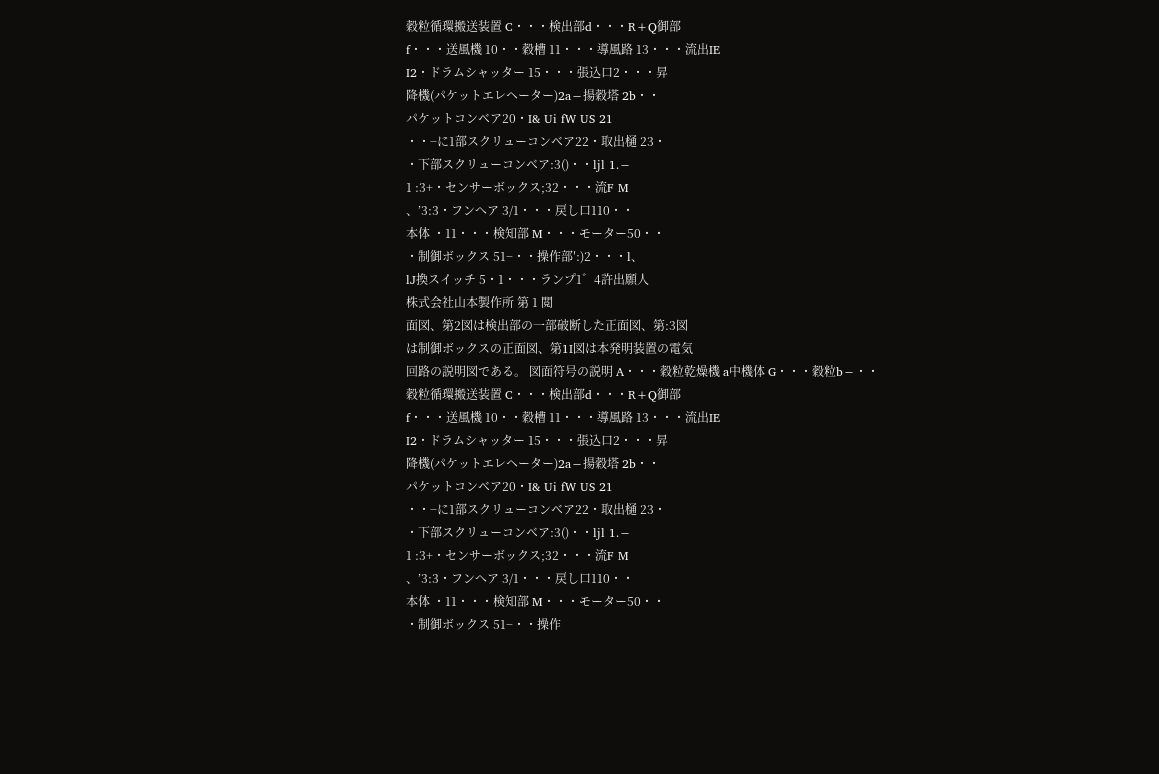穀粒循環搬送装置 C・・・検出部d・・・R+Q御部
f・・・送風機 10・・穀槽 11・・・導風路 13・・・流出IE
I2・ドラムシャッター 15・・・張込口2・・・昇
降機(パケットエレヘーター)2a−揚穀塔 2b・・
パケットコンベア20・I& Ui fW US 21
・・−に1部スクリューコンベア22・取出樋 23・
・下部スクリューコンベア:3()・・ljl 1.−
1 :3+・センサーボックス;32・・・流F M
、’3:3・フンへア 3/1・・・戻し口110・・
本体 ・11・・・検知部 M・・・モーター50・・
・制御ボックス 51−・・操作部′:)2・・・l、
lJ換スイッチ 5・1・・・ランプ1゛4許出願人
株式会社山本製作所 第 1 閲
面図、第2図は検出部の一部破断した正面図、第:3図
は制御ボックスの正面図、第1I図は本発明装置の電気
回路の説明図である。 図面符号の説明 A・・・穀粒乾燥機 a中機体 G・・・穀粒b−・・
穀粒循環搬送装置 C・・・検出部d・・・R+Q御部
f・・・送風機 10・・穀槽 11・・・導風路 13・・・流出IE
I2・ドラムシャッター 15・・・張込口2・・・昇
降機(パケットエレヘーター)2a−揚穀塔 2b・・
パケットコンベア20・I& Ui fW US 21
・・−に1部スクリューコンベア22・取出樋 23・
・下部スクリューコンベア:3()・・ljl 1.−
1 :3+・センサーボックス;32・・・流F M
、’3:3・フンへア 3/1・・・戻し口110・・
本体 ・11・・・検知部 M・・・モーター50・・
・制御ボックス 51−・・操作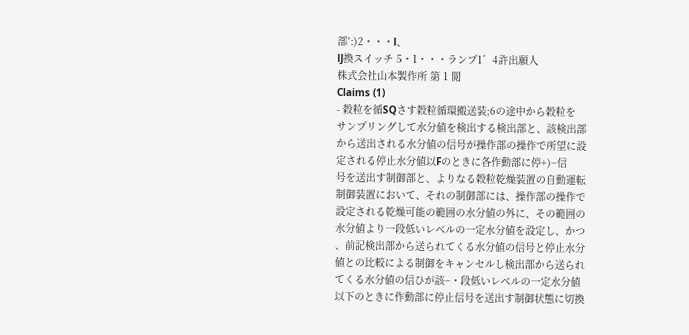部′:)2・・・l、
lJ換スイッチ 5・1・・・ランプ1゛4許出願人
株式会社山本製作所 第 1 閲
Claims (1)
- 穀粒を循SQさす穀粒循環搬送装;6の途中から穀粒を
サンプリングして水分値を検出する検出部と、該検出部
から送出される水分値の信号が操作部の操作で所望に設
定される停止水分値以Fのときに各作動部に停+)−信
号を送出す制御部と、よりなる穀粒乾燥装置の自動運転
制御装置において、それの制御部には、操作部の操作で
設定される乾燥可能の範囲の水分値の外に、その範囲の
水分値より一段低いレベルの一定水分値を設定し、かつ
、前記検出部から送られてくる水分値の信号と停止水分
値との比較による制御をキャンセルし検出部から送られ
てくる水分値の信ひが該−・段低いレベルの一定水分値
以下のときに作動部に停止信号を送出す制御状態に切換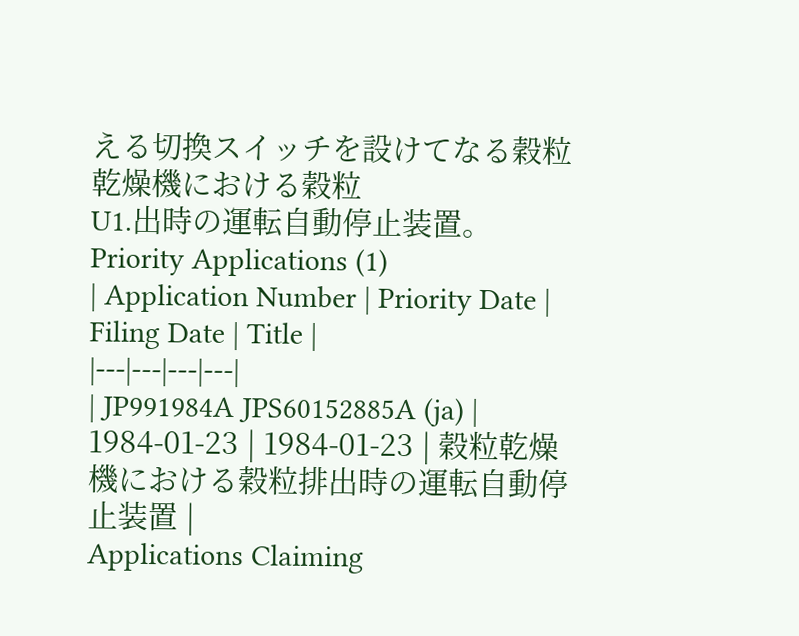える切換スイッチを設けてなる穀粒乾燥機における穀粒
U1.出時の運転自動停止装置。
Priority Applications (1)
| Application Number | Priority Date | Filing Date | Title |
|---|---|---|---|
| JP991984A JPS60152885A (ja) | 1984-01-23 | 1984-01-23 | 穀粒乾燥機における穀粒排出時の運転自動停止装置 |
Applications Claiming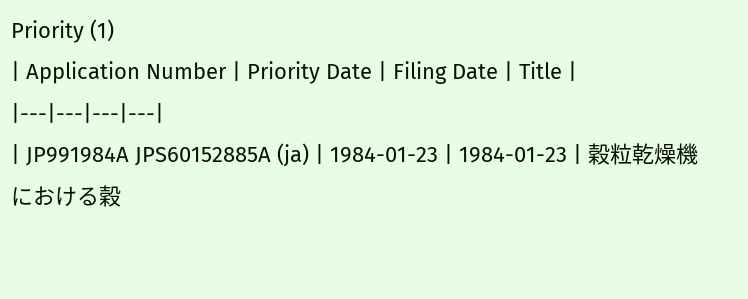Priority (1)
| Application Number | Priority Date | Filing Date | Title |
|---|---|---|---|
| JP991984A JPS60152885A (ja) | 1984-01-23 | 1984-01-23 | 穀粒乾燥機における穀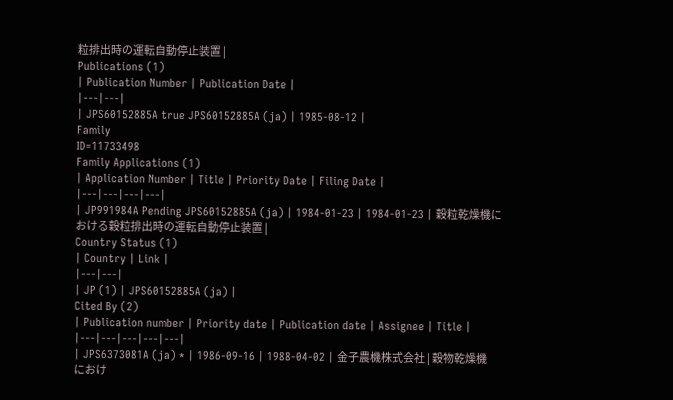粒排出時の運転自動停止装置 |
Publications (1)
| Publication Number | Publication Date |
|---|---|
| JPS60152885A true JPS60152885A (ja) | 1985-08-12 |
Family
ID=11733498
Family Applications (1)
| Application Number | Title | Priority Date | Filing Date |
|---|---|---|---|
| JP991984A Pending JPS60152885A (ja) | 1984-01-23 | 1984-01-23 | 穀粒乾燥機における穀粒排出時の運転自動停止装置 |
Country Status (1)
| Country | Link |
|---|---|
| JP (1) | JPS60152885A (ja) |
Cited By (2)
| Publication number | Priority date | Publication date | Assignee | Title |
|---|---|---|---|---|
| JPS6373081A (ja) * | 1986-09-16 | 1988-04-02 | 金子農機株式会社 | 穀物乾燥機におけ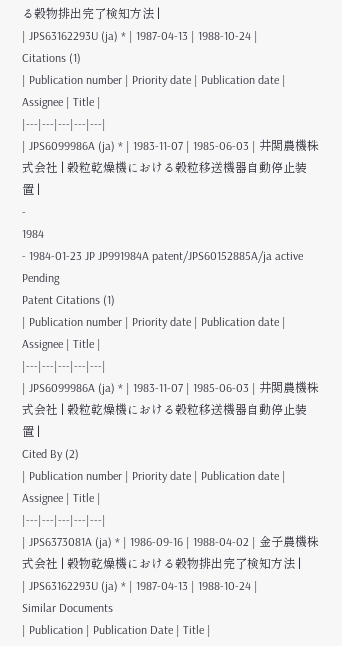る穀物排出完了検知方法 |
| JPS63162293U (ja) * | 1987-04-13 | 1988-10-24 |
Citations (1)
| Publication number | Priority date | Publication date | Assignee | Title |
|---|---|---|---|---|
| JPS6099986A (ja) * | 1983-11-07 | 1985-06-03 | 井関農機株式会社 | 穀粒乾燥機における穀粒移送機器自動停止装置 |
-
1984
- 1984-01-23 JP JP991984A patent/JPS60152885A/ja active Pending
Patent Citations (1)
| Publication number | Priority date | Publication date | Assignee | Title |
|---|---|---|---|---|
| JPS6099986A (ja) * | 1983-11-07 | 1985-06-03 | 井関農機株式会社 | 穀粒乾燥機における穀粒移送機器自動停止装置 |
Cited By (2)
| Publication number | Priority date | Publication date | Assignee | Title |
|---|---|---|---|---|
| JPS6373081A (ja) * | 1986-09-16 | 1988-04-02 | 金子農機株式会社 | 穀物乾燥機における穀物排出完了検知方法 |
| JPS63162293U (ja) * | 1987-04-13 | 1988-10-24 |
Similar Documents
| Publication | Publication Date | Title |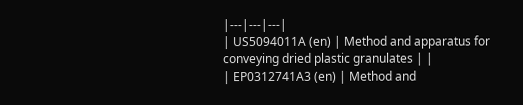|---|---|---|
| US5094011A (en) | Method and apparatus for conveying dried plastic granulates | |
| EP0312741A3 (en) | Method and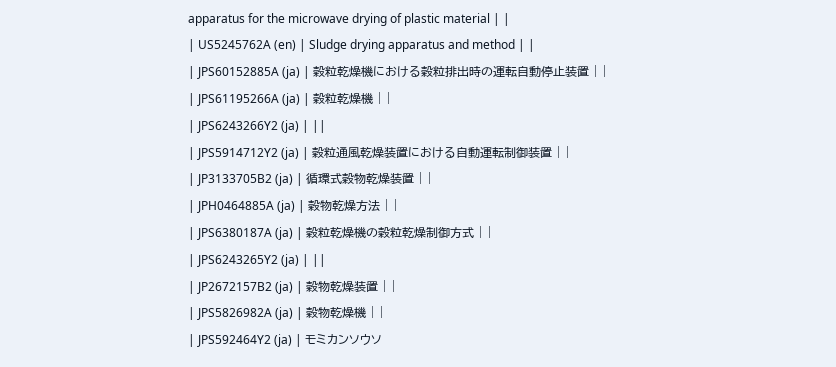apparatus for the microwave drying of plastic material | |
| US5245762A (en) | Sludge drying apparatus and method | |
| JPS60152885A (ja) | 穀粒乾燥機における穀粒排出時の運転自動停止装置 | |
| JPS61195266A (ja) | 穀粒乾燥機 | |
| JPS6243266Y2 (ja) | ||
| JPS5914712Y2 (ja) | 穀粒通風乾燥装置における自動運転制御装置 | |
| JP3133705B2 (ja) | 循環式穀物乾燥装置 | |
| JPH0464885A (ja) | 穀物乾燥方法 | |
| JPS6380187A (ja) | 穀粒乾燥機の穀粒乾燥制御方式 | |
| JPS6243265Y2 (ja) | ||
| JP2672157B2 (ja) | 穀物乾燥装置 | |
| JPS5826982A (ja) | 穀物乾燥機 | |
| JPS592464Y2 (ja) | モミカンソウソ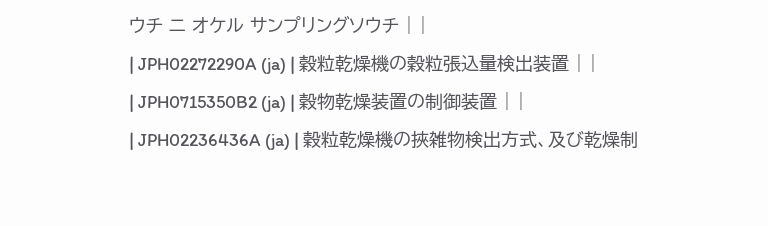ウチ ニ オケル サンプリングソウチ | |
| JPH02272290A (ja) | 穀粒乾燥機の穀粒張込量検出装置 | |
| JPH0715350B2 (ja) | 穀物乾燥装置の制御装置 | |
| JPH02236436A (ja) | 穀粒乾燥機の挾雑物検出方式、及び乾燥制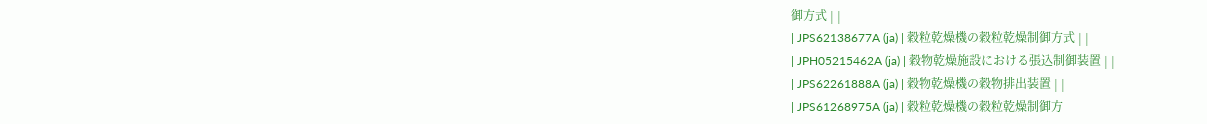御方式 | |
| JPS62138677A (ja) | 穀粒乾燥機の穀粒乾燥制御方式 | |
| JPH05215462A (ja) | 穀物乾燥施設における張込制御装置 | |
| JPS62261888A (ja) | 穀物乾燥機の穀物排出装置 | |
| JPS61268975A (ja) | 穀粒乾燥機の穀粒乾燥制御方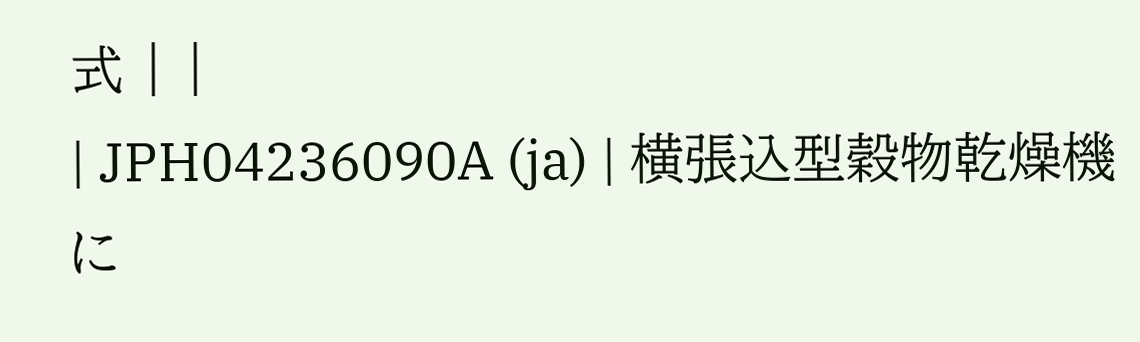式 | |
| JPH04236090A (ja) | 横張込型穀物乾燥機に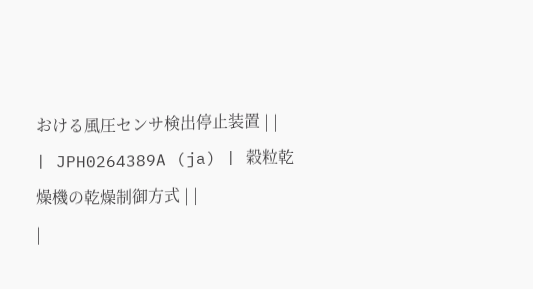おける風圧センサ検出停止装置 | |
| JPH0264389A (ja) | 穀粒乾燥機の乾燥制御方式 | |
|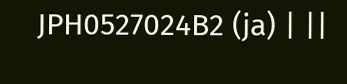JPH0527024B2 (ja) | ||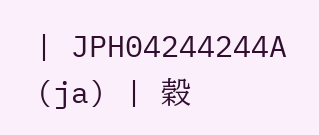| JPH04244244A (ja) | 穀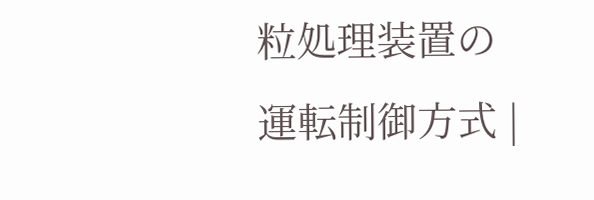粒処理装置の運転制御方式 |